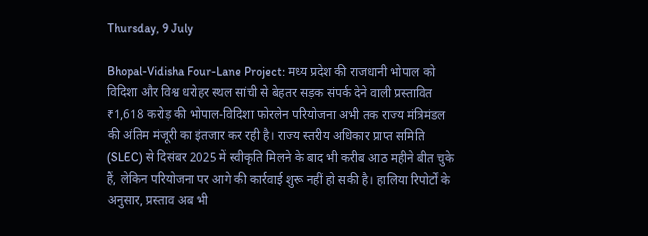Thursday, 9 July

Bhopal-Vidisha Four-Lane Project: मध्य प्रदेश की राजधानी भोपाल को विदिशा और विश्व धरोहर स्थल सांची से बेहतर सड़क संपर्क देने वाली प्रस्तावित ₹1,618 करोड़ की भोपाल-विदिशा फोरलेन परियोजना अभी तक राज्य मंत्रिमंडल की अंतिम मंजूरी का इंतजार कर रही है। राज्य स्तरीय अधिकार प्राप्त समिति (SLEC) से दिसंबर 2025 में स्वीकृति मिलने के बाद भी करीब आठ महीने बीत चुके हैं, लेकिन परियोजना पर आगे की कार्रवाई शुरू नहीं हो सकी है। हालिया रिपोर्टों के अनुसार, प्रस्ताव अब भी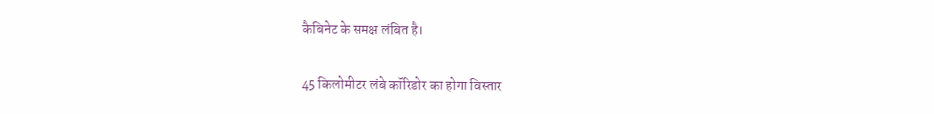कैबिनेट के समक्ष लंबित है।

45 किलोमीटर लंबे कॉरिडोर का होगा विस्तार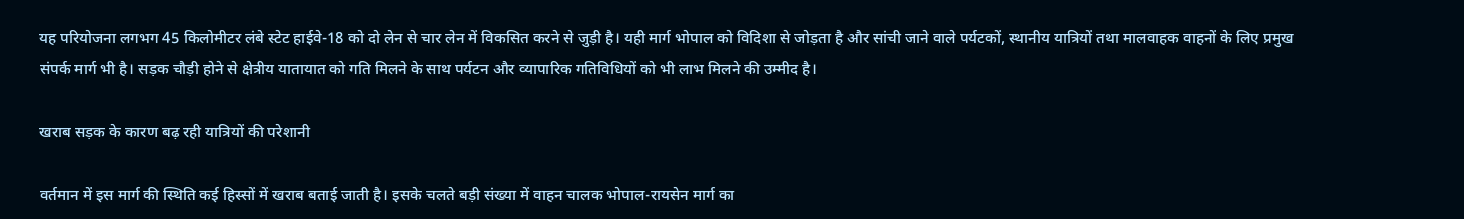यह परियोजना लगभग 45 किलोमीटर लंबे स्टेट हाईवे-18 को दो लेन से चार लेन में विकसित करने से जुड़ी है। यही मार्ग भोपाल को विदिशा से जोड़ता है और सांची जाने वाले पर्यटकों, स्थानीय यात्रियों तथा मालवाहक वाहनों के लिए प्रमुख संपर्क मार्ग भी है। सड़क चौड़ी होने से क्षेत्रीय यातायात को गति मिलने के साथ पर्यटन और व्यापारिक गतिविधियों को भी लाभ मिलने की उम्मीद है।

खराब सड़क के कारण बढ़ रही यात्रियों की परेशानी

वर्तमान में इस मार्ग की स्थिति कई हिस्सों में खराब बताई जाती है। इसके चलते बड़ी संख्या में वाहन चालक भोपाल-रायसेन मार्ग का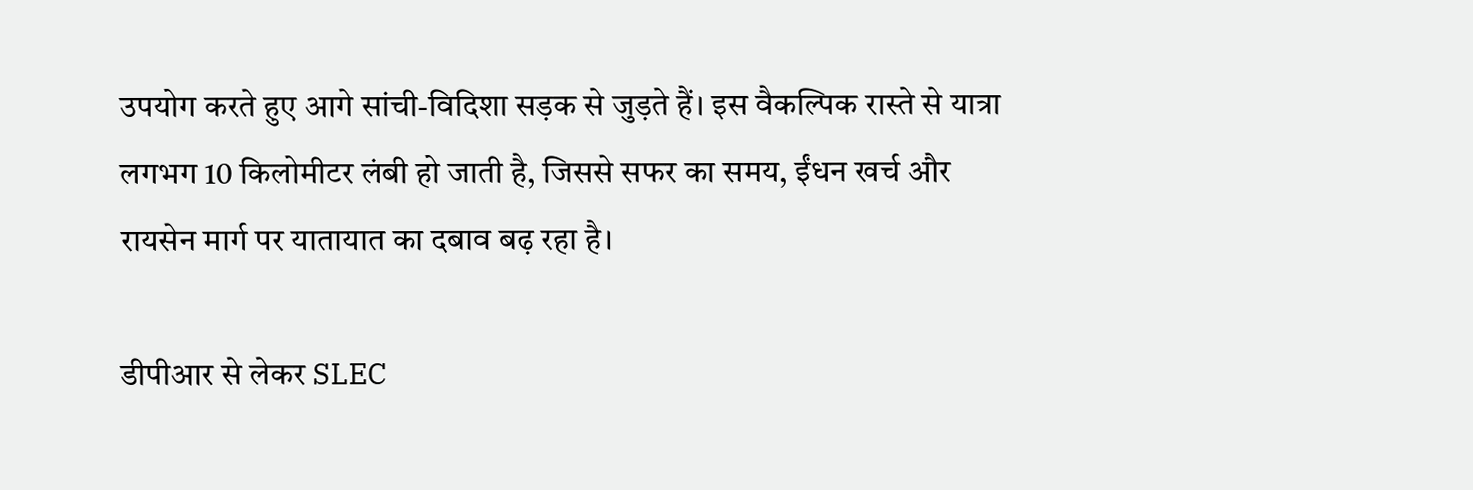उपयोग करते हुए आगे सांची-विदिशा सड़क से जुड़ते हैं। इस वैकल्पिक रास्ते से यात्रा लगभग 10 किलोमीटर लंबी हो जाती है, जिससे सफर का समय, ईंधन खर्च और रायसेन मार्ग पर यातायात का दबाव बढ़ रहा है।

डीपीआर से लेकर SLEC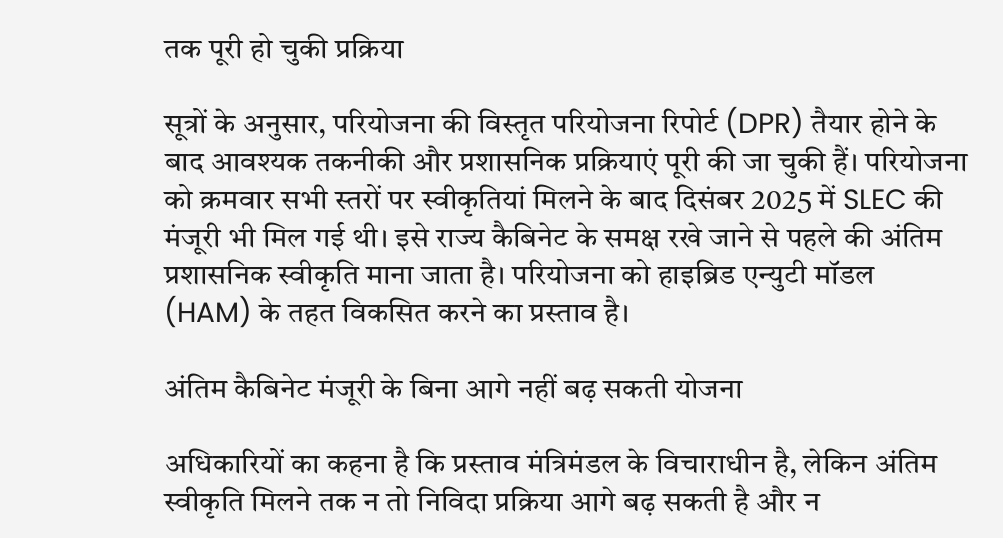तक पूरी हो चुकी प्रक्रिया

सूत्रों के अनुसार, परियोजना की विस्तृत परियोजना रिपोर्ट (DPR) तैयार होने के बाद आवश्यक तकनीकी और प्रशासनिक प्रक्रियाएं पूरी की जा चुकी हैं। परियोजना को क्रमवार सभी स्तरों पर स्वीकृतियां मिलने के बाद दिसंबर 2025 में SLEC की मंजूरी भी मिल गई थी। इसे राज्य कैबिनेट के समक्ष रखे जाने से पहले की अंतिम प्रशासनिक स्वीकृति माना जाता है। परियोजना को हाइब्रिड एन्युटी मॉडल (HAM) के तहत विकसित करने का प्रस्ताव है।

अंतिम कैबिनेट मंजूरी के बिना आगे नहीं बढ़ सकती योजना

अधिकारियों का कहना है कि प्रस्ताव मंत्रिमंडल के विचाराधीन है, लेकिन अंतिम स्वीकृति मिलने तक न तो निविदा प्रक्रिया आगे बढ़ सकती है और न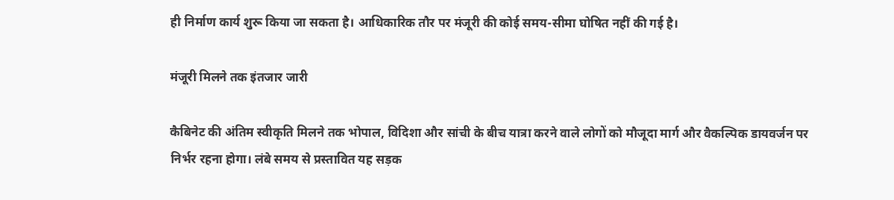ही निर्माण कार्य शुरू किया जा सकता है। आधिकारिक तौर पर मंजूरी की कोई समय-सीमा घोषित नहीं की गई है।

मंजूरी मिलने तक इंतजार जारी

कैबिनेट की अंतिम स्वीकृति मिलने तक भोपाल, विदिशा और सांची के बीच यात्रा करने वाले लोगों को मौजूदा मार्ग और वैकल्पिक डायवर्जन पर निर्भर रहना होगा। लंबे समय से प्रस्तावित यह सड़क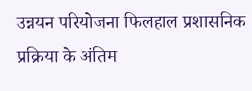उन्नयन परियोजना फिलहाल प्रशासनिक प्रक्रिया के अंतिम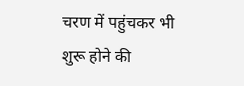चरण में पहुंचकर भी शुरू होने की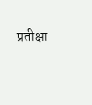प्रतीक्षा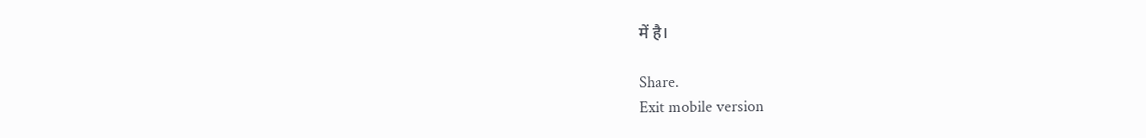में है।

Share.
Exit mobile version